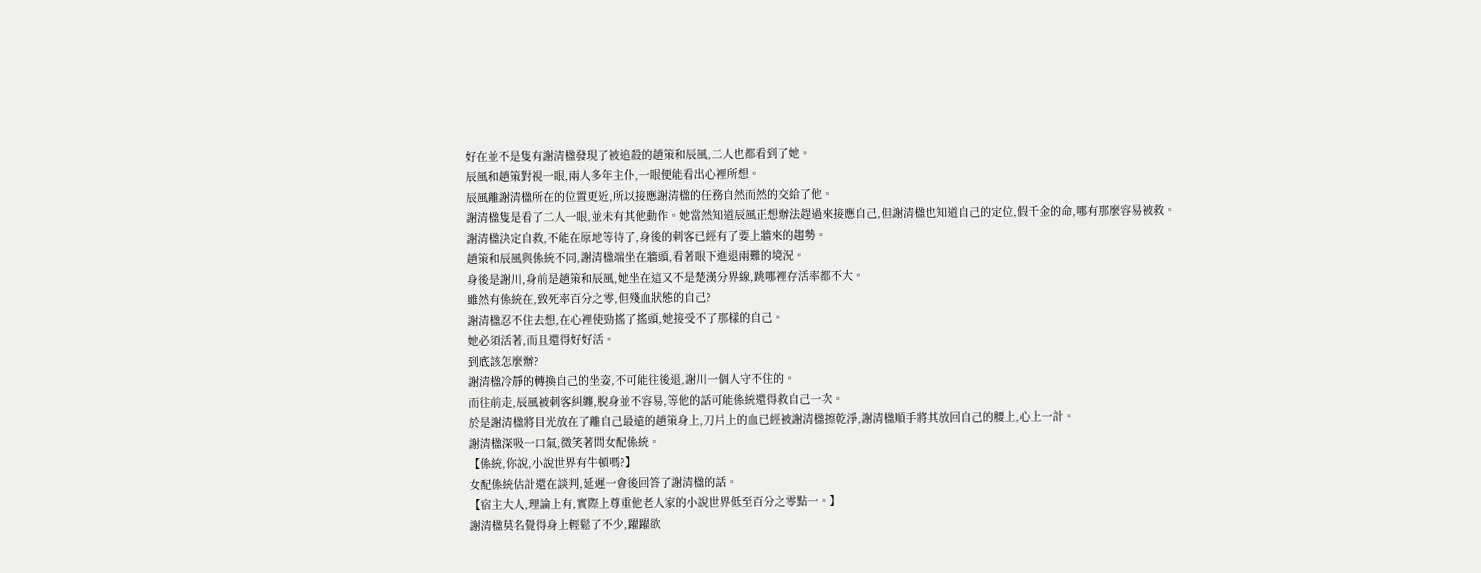好在並不是隻有謝清楹發現了被追殺的趙策和辰風,二人也都看到了她。
辰風和趙策對視一眼,兩人多年主仆,一眼便能看出心裡所想。
辰風離謝清楹所在的位置更近,所以接應謝清楹的任務自然而然的交給了他。
謝清楹隻是看了二人一眼,並未有其他動作。她當然知道辰風正想辦法趕過來接應自己,但謝清楹也知道自己的定位,假千金的命,哪有那麼容易被救。
謝清楹決定自救,不能在原地等待了,身後的刺客已經有了要上牆來的趨勢。
趙策和辰風與係統不同,謝清楹端坐在牆頭,看著眼下進退兩難的境況。
身後是謝川,身前是趙策和辰風,她坐在這又不是楚漢分界線,跳哪裡存活率都不大。
雖然有係統在,致死率百分之零,但殘血狀態的自己?
謝清楹忍不住去想,在心裡使勁搖了搖頭,她接受不了那樣的自己。
她必須活著,而且還得好好活。
到底該怎麼辦?
謝清楹冷靜的轉換自己的坐姿,不可能往後退,謝川一個人守不住的。
而往前走,辰風被刺客糾纏,脫身並不容易,等他的話可能係統還得救自己一次。
於是謝清楹將目光放在了離自己最遠的趙策身上,刀片上的血已經被謝清楹擦乾淨,謝清楹順手將其放回自己的腰上,心上一計。
謝清楹深吸一口氣,微笑著問女配係統。
【係統,你說,小說世界有牛頓嗎?】
女配係統估計還在談判,延遲一會後回答了謝清楹的話。
【宿主大人,理論上有,實際上尊重他老人家的小說世界低至百分之零點一。】
謝清楹莫名覺得身上輕鬆了不少,躍躍欲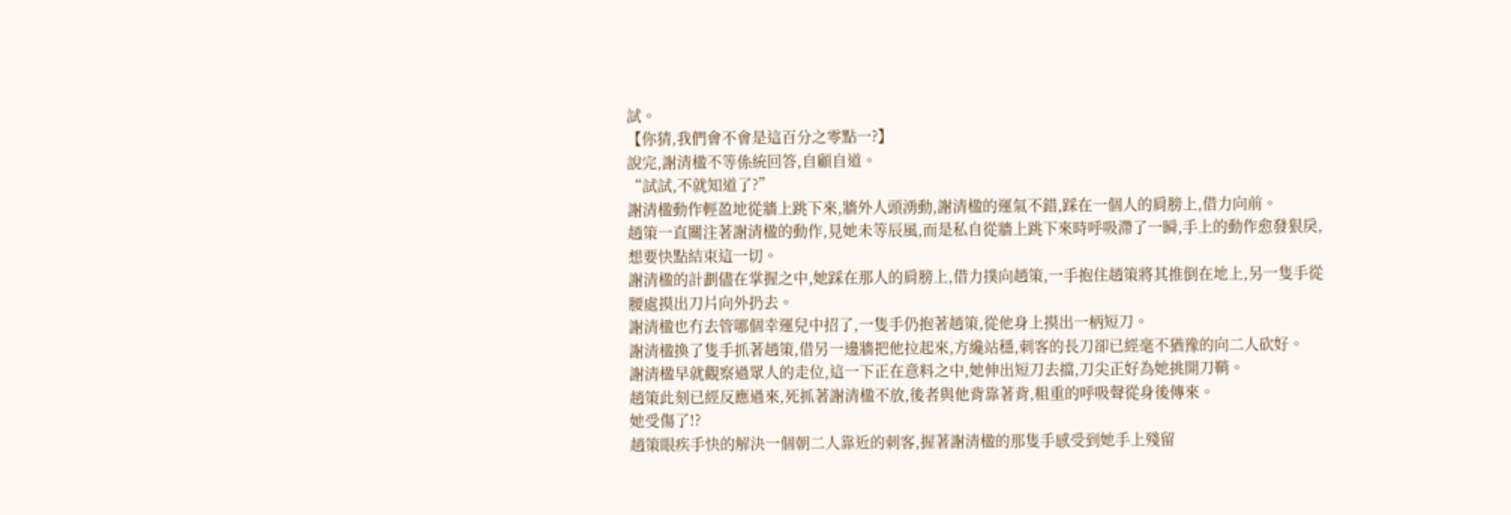試。
【你猜,我們會不會是這百分之零點一?】
說完,謝清楹不等係統回答,自顧自道。
“試試,不就知道了?”
謝清楹動作輕盈地從牆上跳下來,牆外人頭湧動,謝清楹的運氣不錯,踩在一個人的肩膀上,借力向前。
趙策一直關注著謝清楹的動作,見她未等辰風,而是私自從牆上跳下來時呼吸滯了一瞬,手上的動作愈發狠戾,想要快點結束這一切。
謝清楹的計劃儘在掌握之中,她踩在那人的肩膀上,借力撲向趙策,一手抱住趙策將其推倒在地上,另一隻手從腰處摸出刀片向外扔去。
謝清楹也冇去管哪個幸運兒中招了,一隻手仍抱著趙策,從他身上摸出一柄短刀。
謝清楹換了隻手抓著趙策,借另一邊牆把他拉起來,方纔站穩,刺客的長刀卻已經毫不猶豫的向二人砍好。
謝清楹早就觀察過眾人的走位,這一下正在意料之中,她伸出短刀去擋,刀尖正好為她挑開刀鞘。
趙策此刻已經反應過來,死抓著謝清楹不放,後者與他背靠著背,粗重的呼吸聲從身後傳來。
她受傷了!?
趙策眼疾手快的解決一個朝二人靠近的刺客,握著謝清楹的那隻手感受到她手上殘留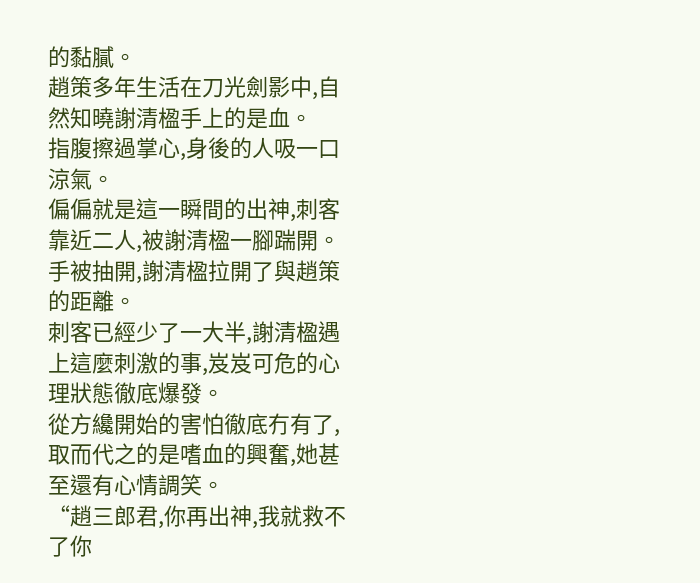的黏膩。
趙策多年生活在刀光劍影中,自然知曉謝清楹手上的是血。
指腹擦過掌心,身後的人吸一口涼氣。
偏偏就是這一瞬間的出神,刺客靠近二人,被謝清楹一腳踹開。
手被抽開,謝清楹拉開了與趙策的距離。
刺客已經少了一大半,謝清楹遇上這麼刺激的事,岌岌可危的心理狀態徹底爆發。
從方纔開始的害怕徹底冇有了,取而代之的是嗜血的興奮,她甚至還有心情調笑。
“趙三郎君,你再出神,我就救不了你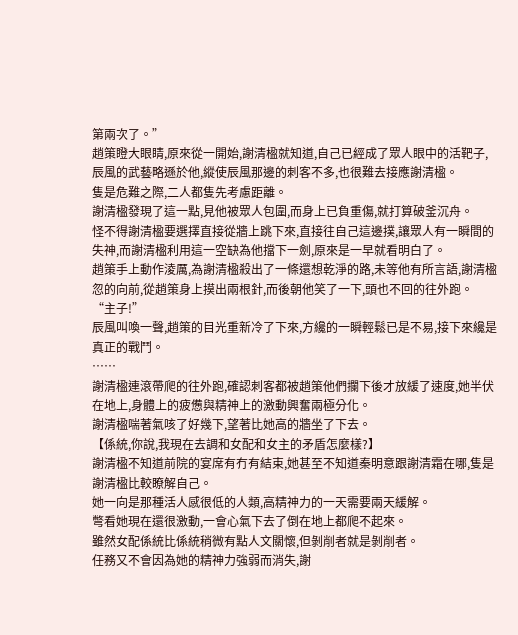第兩次了。”
趙策瞪大眼睛,原來從一開始,謝清楹就知道,自己已經成了眾人眼中的活靶子,辰風的武藝略遜於他,縱使辰風那邊的刺客不多,也很難去接應謝清楹。
隻是危難之際,二人都隻先考慮距離。
謝清楹發現了這一點,見他被眾人包圍,而身上已負重傷,就打算破釜沉舟。
怪不得謝清楹要選擇直接從牆上跳下來,直接往自己這邊撲,讓眾人有一瞬間的失神,而謝清楹利用這一空缺為他擋下一劍,原來是一早就看明白了。
趙策手上動作淩厲,為謝清楹殺出了一條還想乾淨的路,未等他有所言語,謝清楹忽的向前,從趙策身上摸出兩根針,而後朝他笑了一下,頭也不回的往外跑。
“主子!”
辰風叫喚一聲,趙策的目光重新冷了下來,方纔的一瞬輕鬆已是不易,接下來纔是真正的戰鬥。
……
謝清楹連滾帶爬的往外跑,確認刺客都被趙策他們攔下後才放緩了速度,她半伏在地上,身體上的疲憊與精神上的激動興奮兩極分化。
謝清楹喘著氣咳了好幾下,望著比她高的牆坐了下去。
【係統,你說,我現在去調和女配和女主的矛盾怎麼樣?】
謝清楹不知道前院的宴席有冇有結束,她甚至不知道秦明意跟謝清霜在哪,隻是謝清楹比較瞭解自己。
她一向是那種活人感很低的人類,高精神力的一天需要兩天緩解。
彆看她現在還很激動,一會心氣下去了倒在地上都爬不起來。
雖然女配係統比係統稍微有點人文關懷,但剝削者就是剝削者。
任務又不會因為她的精神力強弱而消失,謝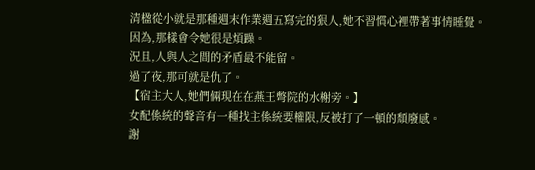清楹從小就是那種週末作業週五寫完的狠人,她不習慣心裡帶著事情睡覺。
因為,那樣會令她很是煩躁。
況且,人與人之間的矛盾最不能留。
過了夜,那可就是仇了。
【宿主大人,她們倆現在在燕王彆院的水榭旁。】
女配係統的聲音有一種找主係統要權限,反被打了一頓的頹廢感。
謝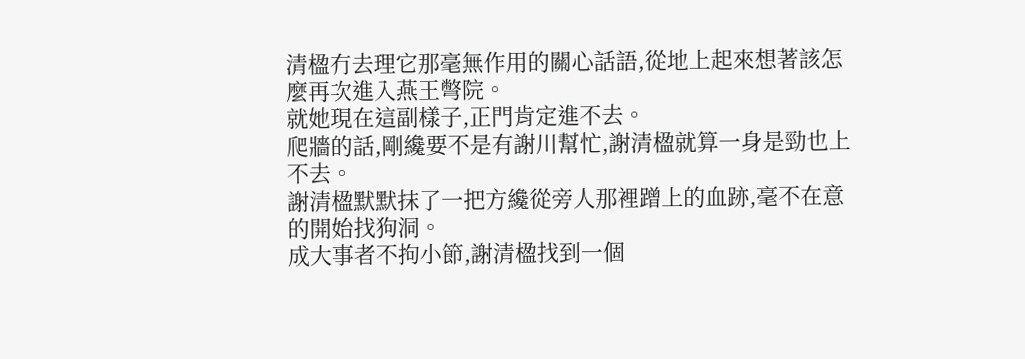清楹冇去理它那毫無作用的關心話語,從地上起來想著該怎麼再次進入燕王彆院。
就她現在這副樣子,正門肯定進不去。
爬牆的話,剛纔要不是有謝川幫忙,謝清楹就算一身是勁也上不去。
謝清楹默默抹了一把方纔從旁人那裡蹭上的血跡,毫不在意的開始找狗洞。
成大事者不拘小節,謝清楹找到一個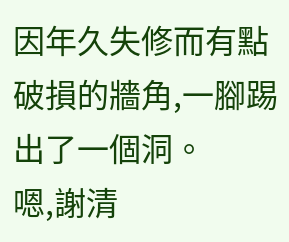因年久失修而有點破損的牆角,一腳踢出了一個洞。
嗯,謝清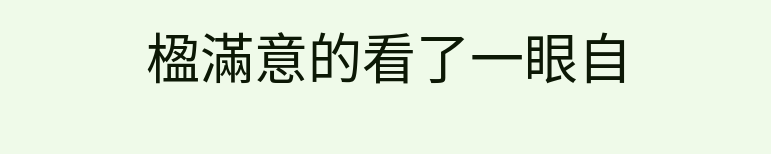楹滿意的看了一眼自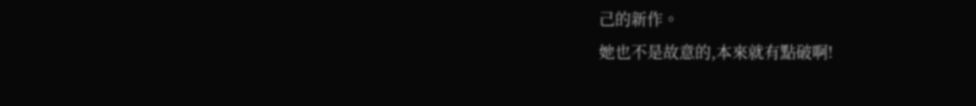己的新作。
她也不是故意的,本來就有點破啊!